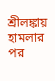শ্রীলঙ্কায় হামলার পর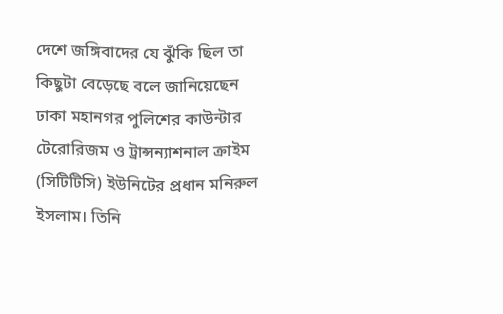দেশে জঙ্গিবাদের যে ঝুঁকি ছিল তা কিছুটা বেড়েছে বলে জানিয়েছেন ঢাকা মহানগর পুলিশের কাউন্টার টেরোরিজম ও ট্রান্সন্যাশনাল ক্রাইম (সিটিটিসি) ইউনিটের প্রধান মনিরুল ইসলাম। তিনি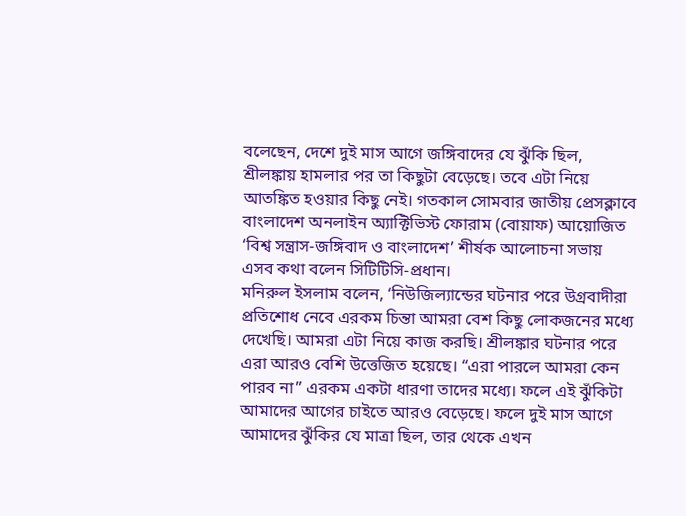বলেছেন, দেশে দুই মাস আগে জঙ্গিবাদের যে ঝুঁকি ছিল, শ্রীলঙ্কায় হামলার পর তা কিছুটা বেড়েছে। তবে এটা নিয়ে আতঙ্কিত হওয়ার কিছু নেই। গতকাল সোমবার জাতীয় প্রেসক্লাবে বাংলাদেশ অনলাইন অ্যাক্টিভিস্ট ফোরাম (বোয়াফ) আয়োজিত ‘বিশ্ব সন্ত্রাস-জঙ্গিবাদ ও বাংলাদেশ’ শীর্ষক আলোচনা সভায় এসব কথা বলেন সিটিটিসি-প্রধান।
মনিরুল ইসলাম বলেন, ‘নিউজিল্যান্ডের ঘটনার পরে উগ্রবাদীরা প্রতিশোধ নেবে এরকম চিন্তা আমরা বেশ কিছু লোকজনের মধ্যে দেখেছি। আমরা এটা নিয়ে কাজ করছি। শ্রীলঙ্কার ঘটনার পরে এরা আরও বেশি উত্তেজিত হয়েছে। “এরা পারলে আমরা কেন পারব না” এরকম একটা ধারণা তাদের মধ্যে। ফলে এই ঝুঁকিটা আমাদের আগের চাইতে আরও বেড়েছে। ফলে দুই মাস আগে আমাদের ঝুঁকির যে মাত্রা ছিল, তার থেকে এখন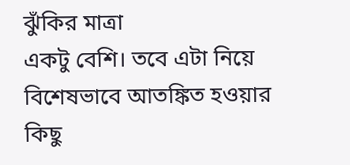ঝুঁকির মাত্রা
একটু বেশি। তবে এটা নিয়ে বিশেষভাবে আতঙ্কিত হওয়ার কিছু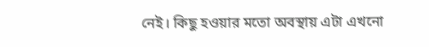নেই। কিছু হওয়ার মতো অবস্থায় এটা এখনো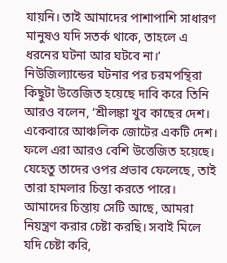যায়নি। তাই আমাদের পাশাপাশি সাধারণ মানুষও যদি সতর্ক থাকে, তাহলে এ ধরনের ঘটনা আর ঘটবে না।’
নিউজিল্যান্ডের ঘটনার পর চরমপন্থিরা কিছুটা উত্তেজিত হয়েছে দাবি করে তিনি আরও বলেন, ‘শ্রীলঙ্কা খুব কাছের দেশ। একেবারে আঞ্চলিক জোটের একটি দেশ। ফলে এরা আরও বেশি উত্তেজিত হয়েছে। যেহেতু তাদের ওপর প্রভাব ফেলেছে, তাই তারা হামলার চিন্তা করতে পারে। আমাদের চিন্তায় সেটি আছে, আমরা নিয়ন্ত্রণ করার চেষ্টা করছি। সবাই মিলে যদি চেষ্টা করি,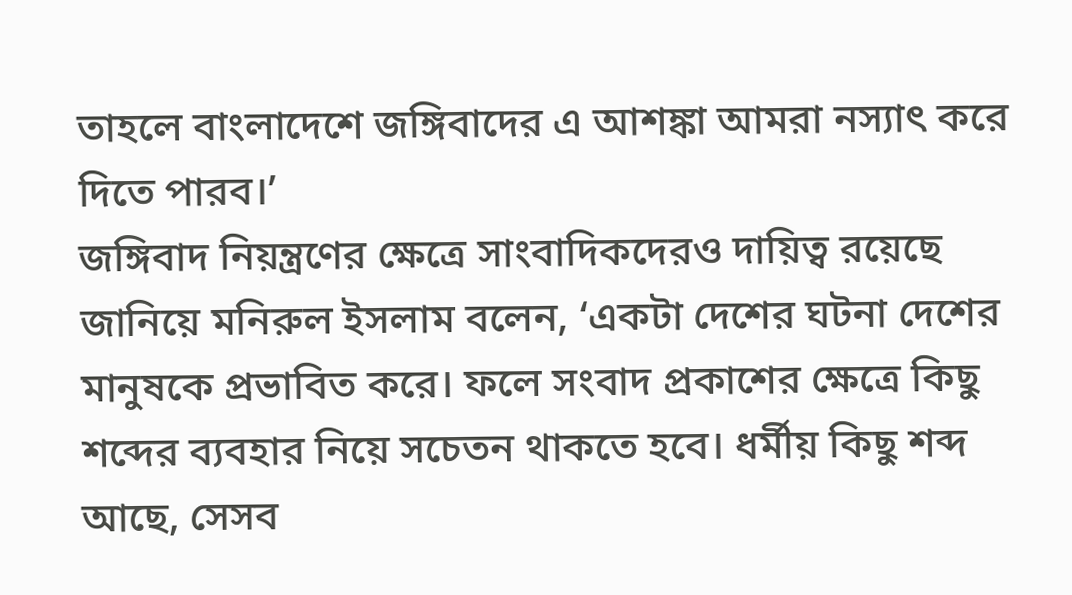তাহলে বাংলাদেশে জঙ্গিবাদের এ আশঙ্কা আমরা নস্যাৎ করে দিতে পারব।’
জঙ্গিবাদ নিয়ন্ত্রণের ক্ষেত্রে সাংবাদিকদেরও দায়িত্ব রয়েছে জানিয়ে মনিরুল ইসলাম বলেন, ‘একটা দেশের ঘটনা দেশের মানুষকে প্রভাবিত করে। ফলে সংবাদ প্রকাশের ক্ষেত্রে কিছু শব্দের ব্যবহার নিয়ে সচেতন থাকতে হবে। ধর্মীয় কিছু শব্দ আছে, সেসব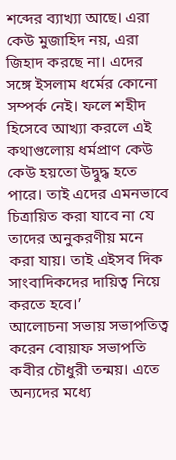শব্দের ব্যাখ্যা আছে। এরা কেউ মুজাহিদ নয়, এরা জিহাদ করছে না। এদের সঙ্গে ইসলাম ধর্মের কোনো সম্পর্ক নেই। ফলে শহীদ হিসেবে আখ্যা করলে এই কথাগুলোয় ধর্মপ্রাণ কেউ কেউ হয়তো উদ্বুদ্ধ হতে পারে। তাই এদের এমনভাবে চিত্রায়িত করা যাবে না যে তাদের অনুকরণীয় মনে করা যায়। তাই এইসব দিক সাংবাদিকদের দায়িত্ব নিয়ে করতে হবে।’
আলোচনা সভায় সভাপতিত্ব করেন বোয়াফ সভাপতি কবীর চৌধুরী তন্ময়। এতে অন্যদের মধ্যে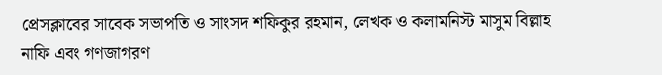প্রেসক্লাবের সাবেক সভাপতি ও সাংসদ শফিকুর রহমান, লেখক ও কলামনিস্ট মাসুম বিল্লাহ নাফি এবং গণজাগরণ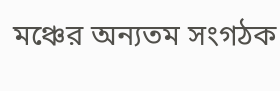মঞ্চের অন্যতম সংগঠক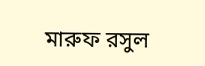মারুফ রসুল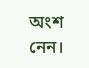অংশ নেন।